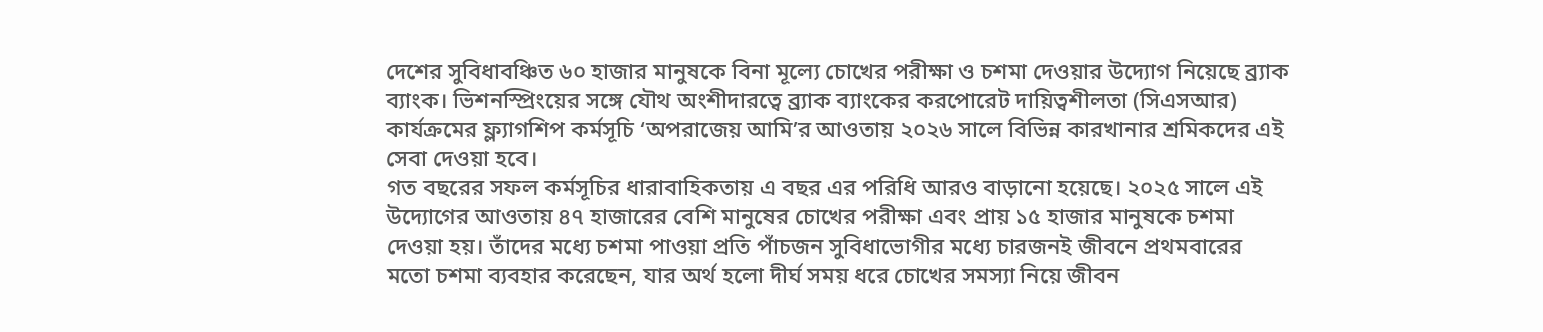দেশের সুবিধাবঞ্চিত ৬০ হাজার মানুষকে বিনা মূল্যে চোখের পরীক্ষা ও চশমা দেওয়ার উদ্যোগ নিয়েছে ব্র্যাক ব্যাংক। ভিশনস্প্রিংয়ের সঙ্গে যৌথ অংশীদারত্বে ব্র্যাক ব্যাংকের করপোরেট দায়িত্বশীলতা (সিএসআর) কার্যক্রমের ফ্ল্যাগশিপ কর্মসূচি ‘অপরাজেয় আমি’র আওতায় ২০২৬ সালে বিভিন্ন কারখানার শ্রমিকদের এই সেবা দেওয়া হবে।
গত বছরের সফল কর্মসূচির ধারাবাহিকতায় এ বছর এর পরিধি আরও বাড়ানো হয়েছে। ২০২৫ সালে এই উদ্যোগের আওতায় ৪৭ হাজারের বেশি মানুষের চোখের পরীক্ষা এবং প্রায় ১৫ হাজার মানুষকে চশমা দেওয়া হয়। তাঁদের মধ্যে চশমা পাওয়া প্রতি পাঁচজন সুবিধাভোগীর মধ্যে চারজনই জীবনে প্রথমবারের মতো চশমা ব্যবহার করেছেন, যার অর্থ হলো দীর্ঘ সময় ধরে চোখের সমস্যা নিয়ে জীবন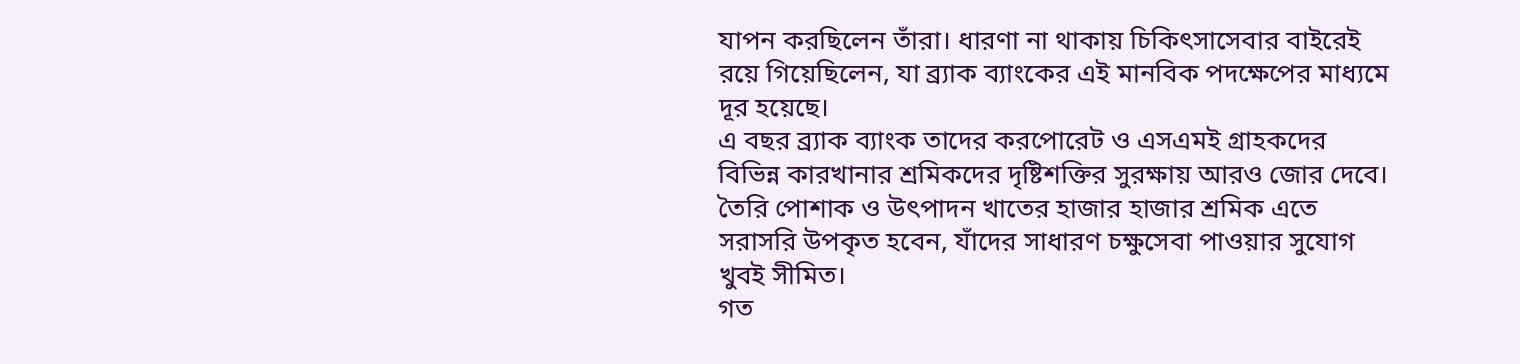যাপন করছিলেন তাঁরা। ধারণা না থাকায় চিকিৎসাসেবার বাইরেই রয়ে গিয়েছিলেন, যা ব্র্যাক ব্যাংকের এই মানবিক পদক্ষেপের মাধ্যমে দূর হয়েছে।
এ বছর ব্র্যাক ব্যাংক তাদের করপোরেট ও এসএমই গ্রাহকদের বিভিন্ন কারখানার শ্রমিকদের দৃষ্টিশক্তির সুরক্ষায় আরও জোর দেবে। তৈরি পোশাক ও উৎপাদন খাতের হাজার হাজার শ্রমিক এতে সরাসরি উপকৃত হবেন, যাঁদের সাধারণ চক্ষুসেবা পাওয়ার সুযোগ খুবই সীমিত।
গত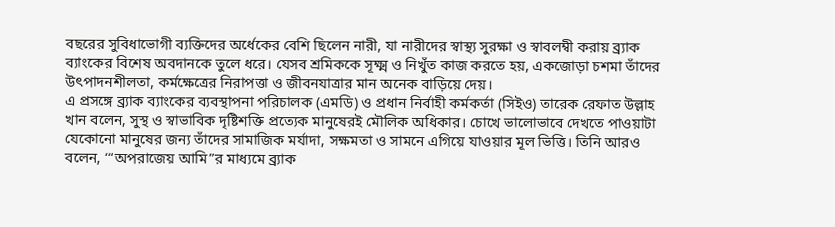বছরের সুবিধাভোগী ব্যক্তিদের অর্ধেকের বেশি ছিলেন নারী, যা নারীদের স্বাস্থ্য সুরক্ষা ও স্বাবলম্বী করায় ব্র্যাক ব্যাংকের বিশেষ অবদানকে তুলে ধরে। যেসব শ্রমিককে সূক্ষ্ম ও নিখুঁত কাজ করতে হয়, একজোড়া চশমা তাঁদের উৎপাদনশীলতা, কর্মক্ষেত্রের নিরাপত্তা ও জীবনযাত্রার মান অনেক বাড়িয়ে দেয়।
এ প্রসঙ্গে ব্র্যাক ব্যাংকের ব্যবস্থাপনা পরিচালক (এমডি) ও প্রধান নির্বাহী কর্মকর্তা (সিইও) তারেক রেফাত উল্লাহ খান বলেন, সুস্থ ও স্বাভাবিক দৃষ্টিশক্তি প্রত্যেক মানুষেরই মৌলিক অধিকার। চোখে ভালোভাবে দেখতে পাওয়াটা যেকোনো মানুষের জন্য তাঁদের সামাজিক মর্যাদা, সক্ষমতা ও সামনে এগিয়ে যাওয়ার মূল ভিত্তি। তিনি আরও বলেন, ‘“অপরাজেয় আমি”র মাধ্যমে ব্র্যাক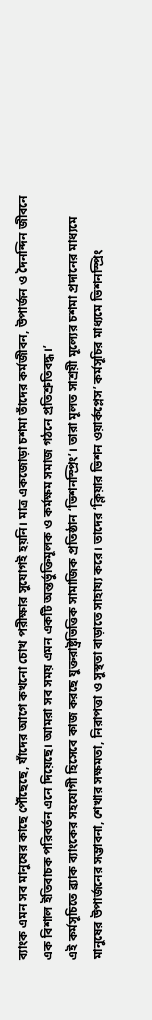ব্যাংক এমন সব মানুষের কাছে পৌঁছেছে, যাঁদের আগে কখনো চোখ পরীক্ষার সুযোগই হয়নি। মাত্র একজোড়া চশমা তাঁদের কর্মজীবন, উপার্জন ও দৈনন্দিন জীবনে এক বিশাল ইতিবাচক পরিবর্তন এনে দিয়েছে। আমরা সব সময় এমন একটি অন্তর্ভুক্তিমূলক ও কর্মক্ষম সমাজ গঠনে প্রতিশ্রুতিবদ্ধ।’
এই কর্মসূচিতে ব্র্যাক ব্যাংকের সহযোগী হিসেবে কাজ করছে যুক্তরাষ্ট্রভিত্তিক সামাজিক প্রতিষ্ঠান ‘ভিশনস্প্রিং’। তারা মূলত সাশ্রয়ী মূল্যের চশমা প্রদানের মাধ্যমে মানুষের উপার্জনের সম্ভাবনা, শেখার সক্ষমতা, নিরাপত্তা ও সুস্থতা বাড়াতে সাহায্য করে। তাদের ‘ক্লিয়ার ভিশন ওয়ার্কপ্লেস’ কর্মসূচির মাধ্যমে ভিশনস্প্রিং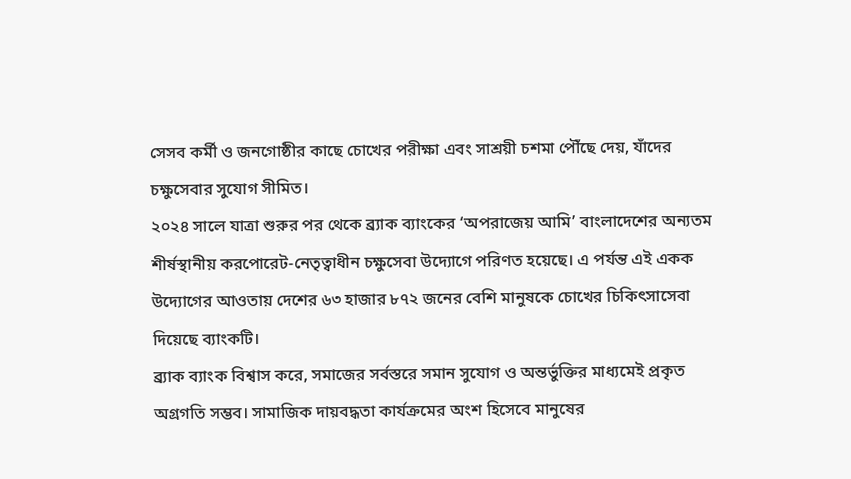সেসব কর্মী ও জনগোষ্ঠীর কাছে চোখের পরীক্ষা এবং সাশ্রয়ী চশমা পৌঁছে দেয়, যাঁদের চক্ষুসেবার সুযোগ সীমিত।
২০২৪ সালে যাত্রা শুরুর পর থেকে ব্র্যাক ব্যাংকের ‘অপরাজেয় আমি’ বাংলাদেশের অন্যতম শীর্ষস্থানীয় করপোরেট-নেতৃত্বাধীন চক্ষুসেবা উদ্যোগে পরিণত হয়েছে। এ পর্যন্ত এই একক উদ্যোগের আওতায় দেশের ৬৩ হাজার ৮৭২ জনের বেশি মানুষকে চোখের চিকিৎসাসেবা দিয়েছে ব্যাংকটি।
ব্র্যাক ব্যাংক বিশ্বাস করে, সমাজের সর্বস্তরে সমান সুযোগ ও অন্তর্ভুক্তির মাধ্যমেই প্রকৃত অগ্রগতি সম্ভব। সামাজিক দায়বদ্ধতা কার্যক্রমের অংশ হিসেবে মানুষের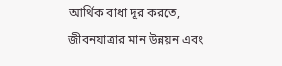আর্থিক বাধা দূর করতে, জীবনযাত্রার মান উন্নয়ন এবং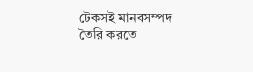টেকসই মানবসম্পদ তৈরি করতে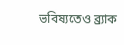ভবিষ্যতেও ব্র্যাক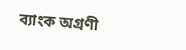ব্যাংক অগ্রণী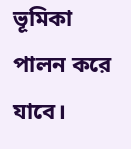ভূমিকা পালন করে যাবে।